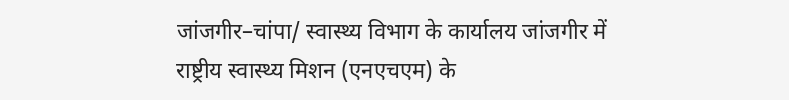जांजगीर–चांपा/ स्वास्थ्य विभाग के कार्यालय जांजगीर में राष्ट्रीय स्वास्थ्य मिशन (एनएचएम) के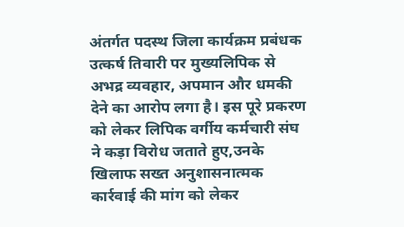अंतर्गत पदस्थ जिला कार्यक्रम प्रबंधक उत्कर्ष तिवारी पर मुख्यलिपिक से अभद्र व्यवहार, अपमान और धमकी देने का आरोप लगा है। इस पूरे प्रकरण को लेकर लिपिक वर्गीय कर्मचारी संघ ने कड़ा विरोध जताते हुए,उनके खिलाफ सख्त अनुशासनात्मक कार्रवाई की मांग को लेकर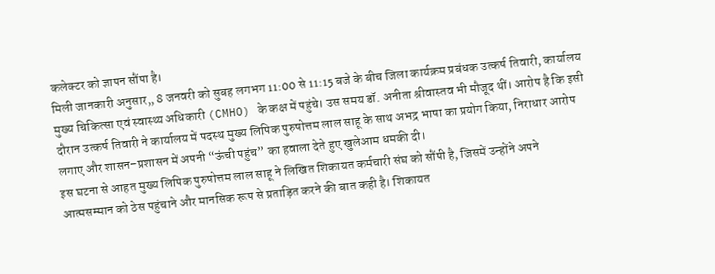कलेक्टर को ज्ञापन सौंपा है।
मिली जानकारी अनुसार,, 8 जनवरी को सुबह लगभग 11:00 से 11:15 बजे के बीच जिला कार्यक्रम प्रबंधक उत्कर्ष तिवारी, कार्यालय मुख्य चिकित्सा एवं स्वास्थ्य अधिकारी (CMHO) के कक्ष में पहुंचे। उस समय डॉ. अनीता श्रीवास्तव भी मौजूद थीं। आरोप है कि इसी दौरान उत्कर्ष तिवारी ने कार्यालय में पदस्थ मुख्य लिपिक पुरुषोत्तम लाल साहू के साथ अभद्र भाषा का प्रयोग किया, निराधार आरोप लगाए और शासन–प्रशासन में अपनी “ऊंची पहुंच” का हवाला देते हुए खुलेआम धमकी दी।
इस घटना से आहत मुख्य लिपिक पुरुषोत्तम लाल साहू ने लिखित शिकायत कर्मचारी संघ को सौंपी है, जिसमें उन्होंने अपने आत्मसम्मान को ठेस पहुंचाने और मानसिक रूप से प्रताड़ित करने की बात कही है। शिकायत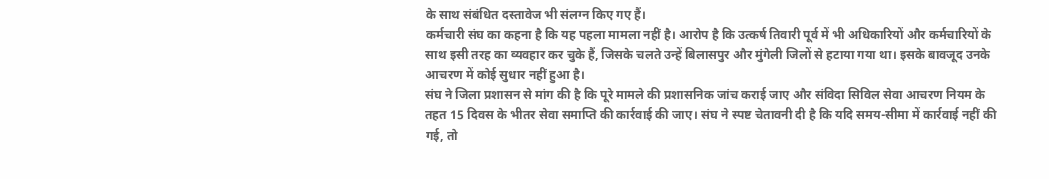के साथ संबंधित दस्तावेज भी संलग्न किए गए हैं।
कर्मचारी संघ का कहना है कि यह पहला मामला नहीं है। आरोप है कि उत्कर्ष तिवारी पूर्व में भी अधिकारियों और कर्मचारियों के साथ इसी तरह का व्यवहार कर चुके हैं, जिसके चलते उन्हें बिलासपुर और मुंगेली जिलों से हटाया गया था। इसके बावजूद उनके आचरण में कोई सुधार नहीं हुआ है।
संघ ने जिला प्रशासन से मांग की है कि पूरे मामले की प्रशासनिक जांच कराई जाए और संविदा सिविल सेवा आचरण नियम के तहत 15 दिवस के भीतर सेवा समाप्ति की कार्रवाई की जाए। संघ ने स्पष्ट चेतावनी दी है कि यदि समय-सीमा में कार्रवाई नहीं की गई, तो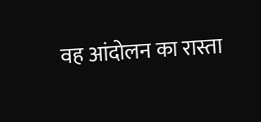वह आंदोलन का रास्ता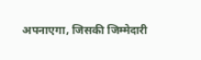अपनाएगा, जिसकी जिम्मेदारी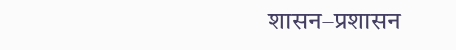शासन–प्रशासन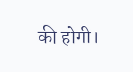की होगी।